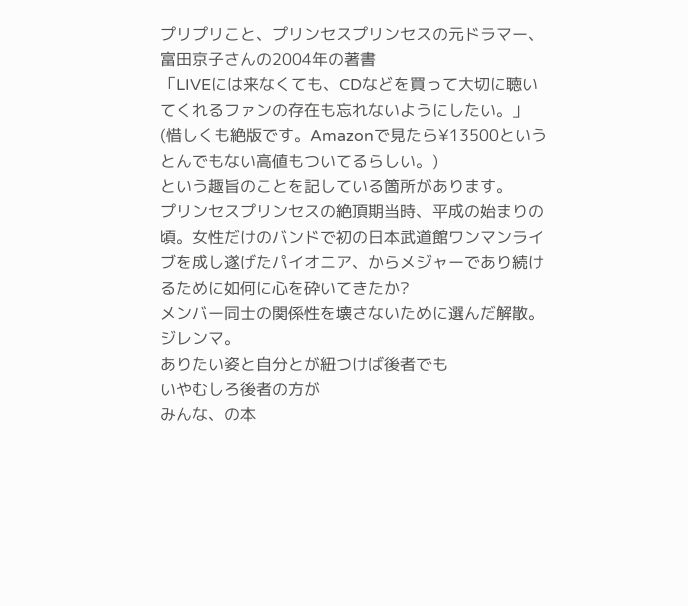プリプリこと、プリンセスプリンセスの元ドラマー、富田京子さんの2004年の著書
「LIVEには来なくても、CDなどを買って大切に聴いてくれるファンの存在も忘れないようにしたい。」 (惜しくも絶版です。Amazonで見たら¥13500というとんでもない高値もついてるらしい。)
という趣旨のことを記している箇所があります。
プリンセスプリンセスの絶頂期当時、平成の始まりの頃。女性だけのバンドで初の日本武道館ワンマンライブを成し遂げたパイオニア、からメジャーであり続けるために如何に心を砕いてきたか?
メンバー同士の関係性を壊さないために選んだ解散。
ジレンマ。
ありたい姿と自分とが紐つけば後者でも
いやむしろ後者の方が
みんな、の本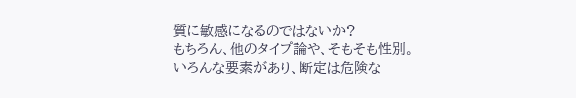質に敏感になるのではないか?
もちろん、他のタイプ論や、そもそも性別。
いろんな要素があり、断定は危険な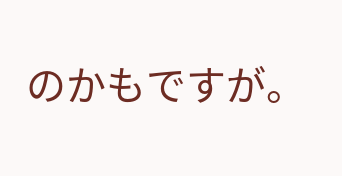のかもですが。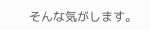そんな気がします。